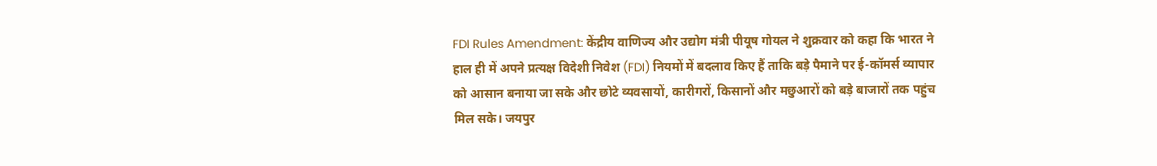FDI Rules Amendment: केंद्रीय वाणिज्य और उद्योग मंत्री पीयूष गोयल ने शुक्रवार को कहा कि भारत ने हाल ही में अपने प्रत्यक्ष विदेशी निवेश (FDI) नियमों में बदलाव किए हैं ताकि बड़े पैमाने पर ई-कॉमर्स व्यापार को आसान बनाया जा सके और छोटे व्यवसायों, कारीगरों, किसानों और मछुआरों को बड़े बाजारों तक पहुंच मिल सके। जयपुर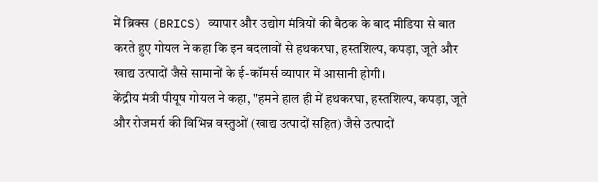में ब्रिक्स (BRICS) व्यापार और उद्योग मंत्रियों की बैठक के बाद मीडिया से बात करते हुए गोयल ने कहा कि इन बदलावों से हथकरघा, हस्तशिल्प, कपड़ा, जूते और खाद्य उत्पादों जैसे सामानों के ई-कॉमर्स व्यापार में आसानी होगी।
केंद्रीय मंत्री पीयूष गोयल ने कहा, "हमने हाल ही में हथकरघा, हस्तशिल्प, कपड़ा, जूते और रोजमर्रा की विभिन्न वस्तुओं (खाद्य उत्पादों सहित) जैसे उत्पादों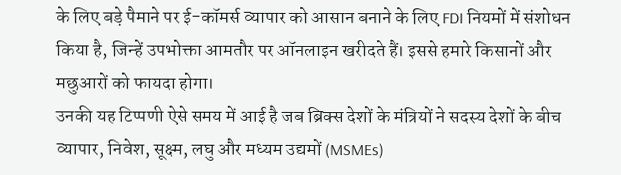के लिए बड़े पैमाने पर ई-कॉमर्स व्यापार को आसान बनाने के लिए FDI नियमों में संशोधन किया है, जिन्हें उपभोक्ता आमतौर पर ऑनलाइन खरीदते हैं। इससे हमारे किसानों और मछुआरों को फायदा होगा।
उनकी यह टिप्पणी ऐसे समय में आई है जब ब्रिक्स देशों के मंत्रियों ने सदस्य देशों के बीच व्यापार, निवेश, सूक्ष्म, लघु और मध्यम उद्यमों (MSMEs)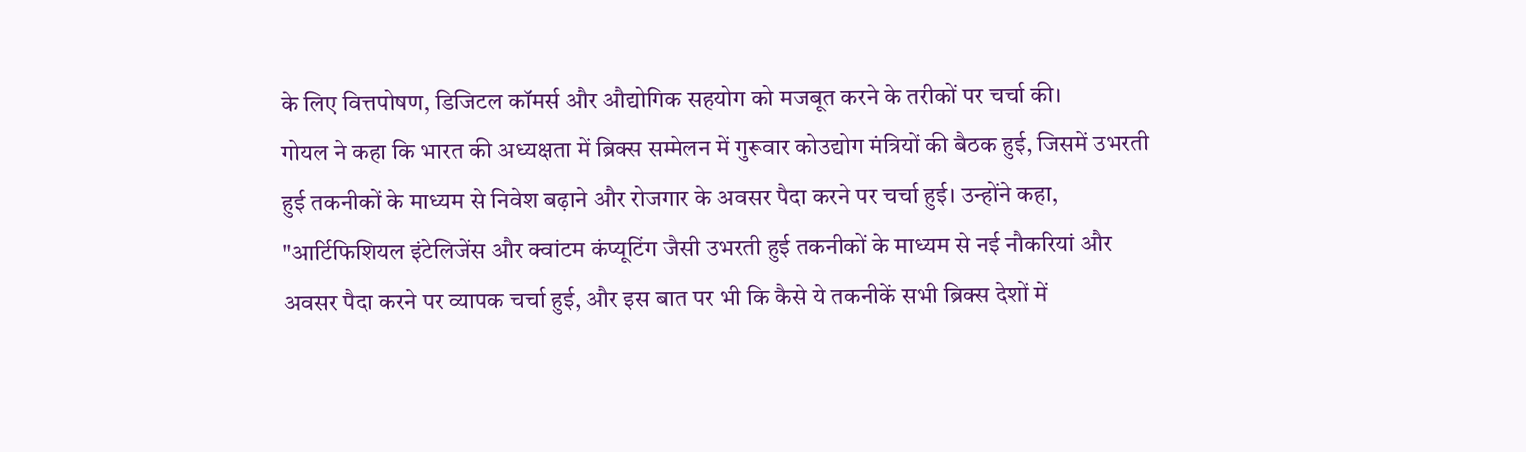के लिए वित्तपोषण, डिजिटल कॉमर्स और औद्योगिक सहयोग को मजबूत करने के तरीकों पर चर्चा की।
गोयल ने कहा कि भारत की अध्यक्षता में ब्रिक्स सम्मेलन में गुरूवार कोउद्योग मंत्रियों की बैठक हुई, जिसमें उभरती हुई तकनीकों के माध्यम से निवेश बढ़ाने और रोजगार के अवसर पैदा करने पर चर्चा हुई। उन्होंने कहा, "आर्टिफिशियल इंटेलिजेंस और क्वांटम कंप्यूटिंग जैसी उभरती हुई तकनीकों के माध्यम से नई नौकरियां और अवसर पैदा करने पर व्यापक चर्चा हुई, और इस बात पर भी कि कैसे ये तकनीकें सभी ब्रिक्स देशों में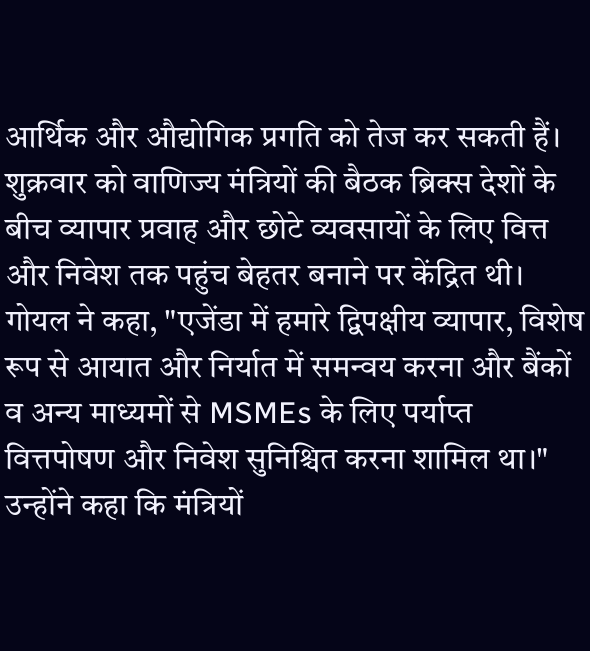आर्थिक और औद्योगिक प्रगति को तेज कर सकती हैं।
शुक्रवार को वाणिज्य मंत्रियों की बैठक ब्रिक्स देशों के बीच व्यापार प्रवाह और छोटे व्यवसायों के लिए वित्त और निवेश तक पहुंच बेहतर बनाने पर केंद्रित थी। गोयल ने कहा, "एजेंडा में हमारे द्विपक्षीय व्यापार, विशेष रूप से आयात और निर्यात में समन्वय करना और बैंकों व अन्य माध्यमों से MSMEs के लिए पर्याप्त वित्तपोषण और निवेश सुनिश्चित करना शामिल था।" उन्होंने कहा कि मंत्रियों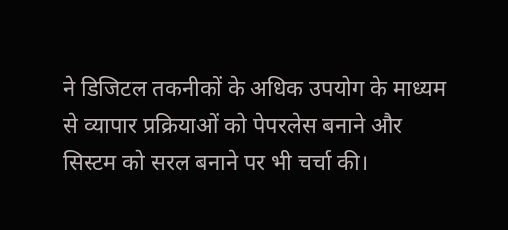ने डिजिटल तकनीकों के अधिक उपयोग के माध्यम से व्यापार प्रक्रियाओं को पेपरलेस बनाने और सिस्टम को सरल बनाने पर भी चर्चा की।